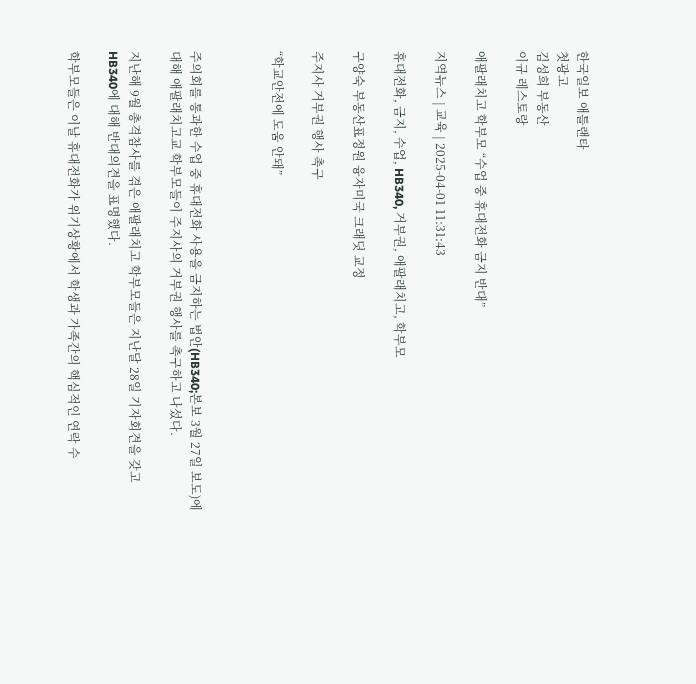한국일보 애틀랜타
첫광고
김성희 부동산
이규 레스토랑

애팔래치고 학부모 “수업 중 휴대전화 금지 반대”

지역뉴스 | 교육 | 2025-04-01 11:31:43

휴대전화, 금지, 수업, HB340, 거부권, 애팔래치고, 학부모

구양숙 부동산표정원 융자미국 크래딧 교정

주지사 거부권 행사 촉구

“학교안전에 도움 안돼”



주의회를 통과한 수업 중 휴대전화 사용을 금지하는 법안(HB340;본보 3월 27일 보도)에 대해 애팔래치고교 학부모들이 주지사의 거부권 행사를 촉구하고 나섰다.

지난해 9월 총격참사를 겪은 애팔래치고 학부모들은 지난달 28일 기자회견을 갖고 HB340에 대해 반대의견을 표명했다.

학부모들은 이날 휴대전화가 위기상황에서 학생과 가족간의 핵심적인 연락 수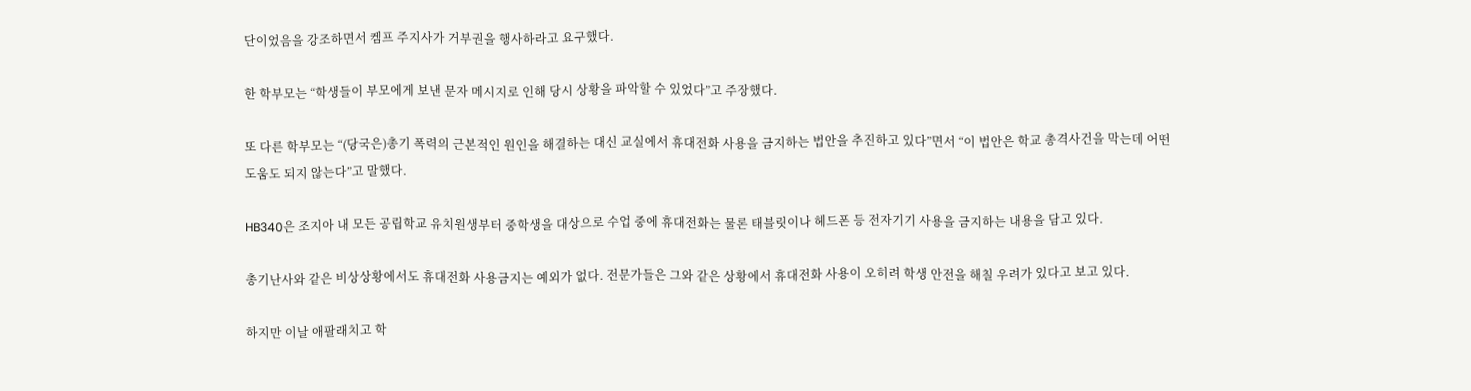단이었음을 강조하면서 켐프 주지사가 거부권을 행사하라고 요구했다.

한 학부모는 “학생들이 부모에게 보낸 문자 메시지로 인해 당시 상황을 파악할 수 있었다”고 주장했다.

또 다른 학부모는 “(당국은)총기 폭력의 근본적인 원인을 해결하는 대신 교실에서 휴대전화 사용을 금지하는 법안을 추진하고 있다”면서 “이 법안은 학교 총격사건을 막는데 어떤 도움도 되지 않는다”고 말했다.

HB340은 조지아 내 모든 공립학교 유치원생부터 중학생을 대상으로 수업 중에 휴대전화는 물론 태블릿이나 헤드폰 등 전자기기 사용을 금지하는 내용을 담고 있다.

총기난사와 같은 비상상황에서도 휴대전화 사용금지는 예외가 없다. 전문가들은 그와 같은 상황에서 휴대전화 사용이 오히려 학생 안전을 해칠 우려가 있다고 보고 있다.

하지만 이날 애팔래치고 학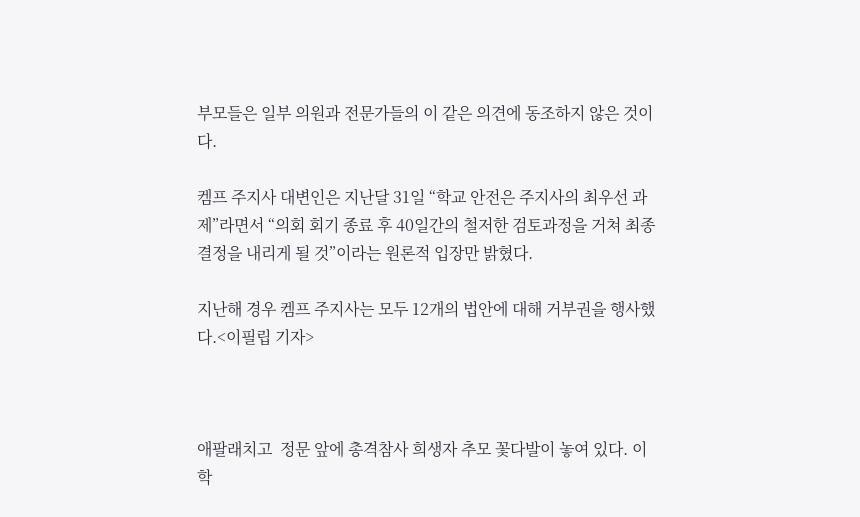부모들은 일부 의원과 전문가들의 이 같은 의견에 동조하지 않은 것이다.

켐프 주지사 대변인은 지난달 31일 “학교 안전은 주지사의 최우선 과제”라면서 “의회 회기 종료 후 40일간의 철저한 검토과정을 거쳐 최종 결정을 내리게 될 것”이라는 원론적 입장만 밝혔다.

지난해 경우 켐프 주지사는 모두 12개의 법안에 대해 거부권을 행사했다.<이필립 기자>



애팔래치고  정문 앞에 총격참사 희생자 추모 꽃다발이 놓여 있다. 이 학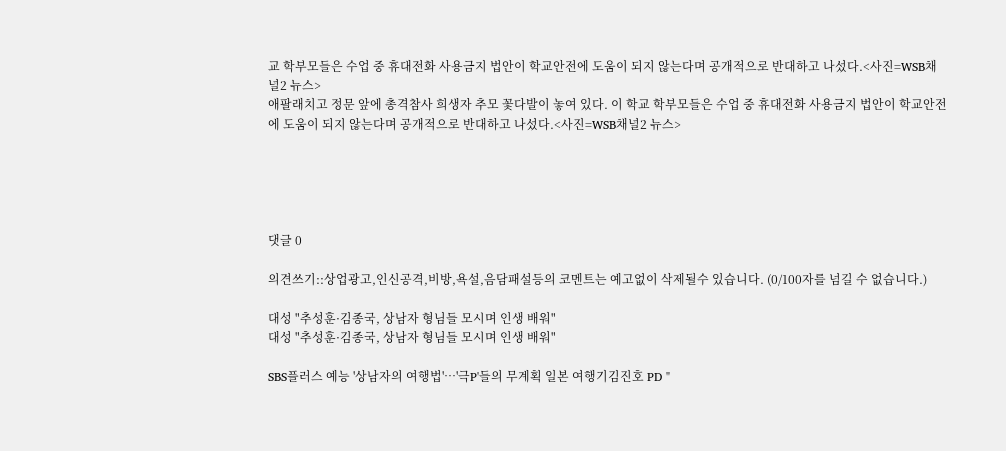교 학부모들은 수업 중 휴대전화 사용금지 법안이 학교안전에 도움이 되지 않는다며 공개적으로 반대하고 나섰다.<사진=WSB채널2 뉴스>
애팔래치고 정문 앞에 총격참사 희생자 추모 꽃다발이 놓여 있다. 이 학교 학부모들은 수업 중 휴대전화 사용금지 법안이 학교안전에 도움이 되지 않는다며 공개적으로 반대하고 나섰다.<사진=WSB채널2 뉴스>





댓글 0

의견쓰기::상업광고,인신공격,비방,욕설,음담패설등의 코멘트는 예고없이 삭제될수 있습니다. (0/100자를 넘길 수 없습니다.)

대성 "추성훈·김종국, 상남자 형님들 모시며 인생 배워"
대성 "추성훈·김종국, 상남자 형님들 모시며 인생 배워"

SBS플러스 예능 '상남자의 여행법'…'극P'들의 무계획 일본 여행기김진호 PD "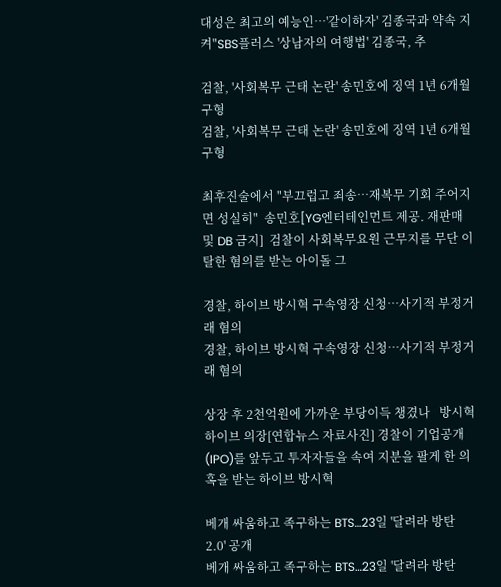대성은 최고의 예능인…'같이하자' 김종국과 약속 지켜"SBS플러스 '상남자의 여행법' 김종국, 추

검찰, '사회복무 근태 논란' 송민호에 징역 1년 6개월 구형
검찰, '사회복무 근태 논란' 송민호에 징역 1년 6개월 구형

최후진술에서 "부끄럽고 죄송…재복무 기회 주어지면 성실히"  송민호[YG엔터테인먼트 제공. 재판매 및 DB 금지]  검찰이 사회복무요원 근무지를 무단 이탈한 혐의를 받는 아이돌 그

경찰, 하이브 방시혁 구속영장 신청…사기적 부정거래 혐의
경찰, 하이브 방시혁 구속영장 신청…사기적 부정거래 혐의

상장 후 2천억원에 가까운 부당이득 챙겼나   방시혁 하이브 의장[연합뉴스 자료사진] 경찰이 기업공개(IPO)를 앞두고 투자자들을 속여 지분을 팔게 한 의혹을 받는 하이브 방시혁

베개 싸움하고 족구하는 BTS…23일 '달려라 방탄 2.0' 공개
베개 싸움하고 족구하는 BTS…23일 '달려라 방탄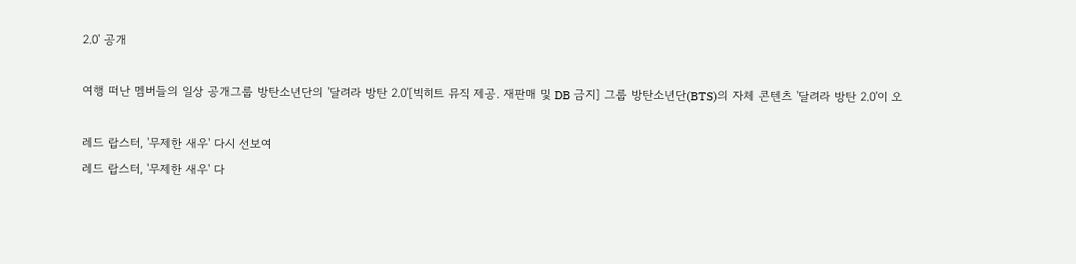2.0' 공개

여행 떠난 멤버들의 일상 공개그룹 방탄소년단의 '달려라 방탄 2.0'[빅히트 뮤직 제공. 재판매 및 DB 금지] 그룹 방탄소년단(BTS)의 자체 콘텐츠 '달려라 방탄 2.0'이 오

레드 랍스터, '무제한 새우' 다시 선보여
레드 랍스터, '무제한 새우' 다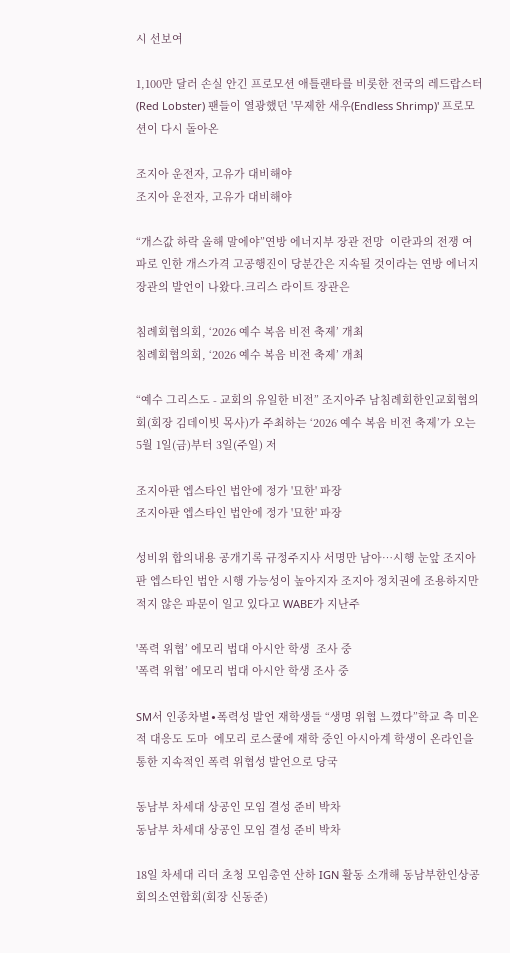시 선보여

1,100만 달러 손실 안긴 프로모션 애틀랜타를 비롯한 전국의 레드랍스터(Red Lobster) 팬들이 열광했던 '무제한 새우(Endless Shrimp)' 프로모션이 다시 돌아온

조지아 운전자, 고유가 대비해야
조지아 운전자, 고유가 대비해야

“개스값 하락 올해 말에야”연방 에너지부 장관 전망  이란과의 전쟁 여파로 인한 개스가격 고공행진이 당분간은 지속될 것이라는 연방 에너지 장관의 발언이 나왔다.크리스 라이트 장관은

침례회협의회, ‘2026 예수 복음 비전 축제’ 개최
침례회협의회, ‘2026 예수 복음 비전 축제’ 개최

“예수 그리스도 - 교회의 유일한 비전” 조지아주 남침례회한인교회협의회(회장 김데이빗 목사)가 주최하는 ‘2026 예수 복음 비전 축제’가 오는 5월 1일(금)부터 3일(주일) 저

조지아판 엡스타인 법안에 정가 '묘한' 파장
조지아판 엡스타인 법안에 정가 '묘한' 파장

성비위 합의내용 공개기록 규정주지사 서명만 남아…시행 눈앞 조지아판 엡스타인 법안 시행 가능성이 높아지자 조지아 정치권에 조용하지만 적지 않은 파문이 일고 있다고 WABE가 지난주

'폭력 위협’ 에모리 법대 아시안 학생  조사 중
'폭력 위협’ 에모리 법대 아시안 학생 조사 중

SM서 인종차별∙폭력성 발언 재학생들 “생명 위협 느꼈다”학교 측 미온적 대응도 도마  에모리 로스쿨에 재학 중인 아시아계 학생이 온라인을 통한 지속적인 폭력 위협성 발언으로 당국

동남부 차세대 상공인 모임 결성 준비 박차
동남부 차세대 상공인 모임 결성 준비 박차

18일 차세대 리더 초청 모임총연 산하 IGN 활동 소개해 동남부한인상공회의소연합회(회장 신동준)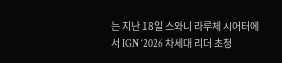는 지난 18일 스와니 라루체 시어터에서 IGN ‘2026 차세대 리더 초청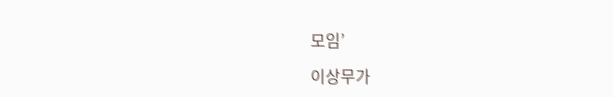모임’

이상무가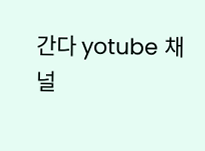간다 yotube 채널